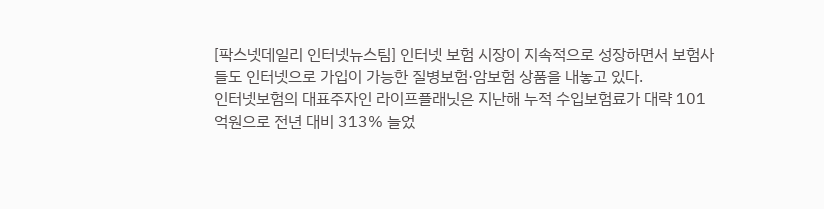[팍스넷데일리 인터넷뉴스팀] 인터넷 보험 시장이 지속적으로 성장하면서 보험사들도 인터넷으로 가입이 가능한 질병보험·암보험 상품을 내놓고 있다.
인터넷보험의 대표주자인 라이프플래닛은 지난해 누적 수입보험료가 대략 101억원으로 전년 대비 313% 늘었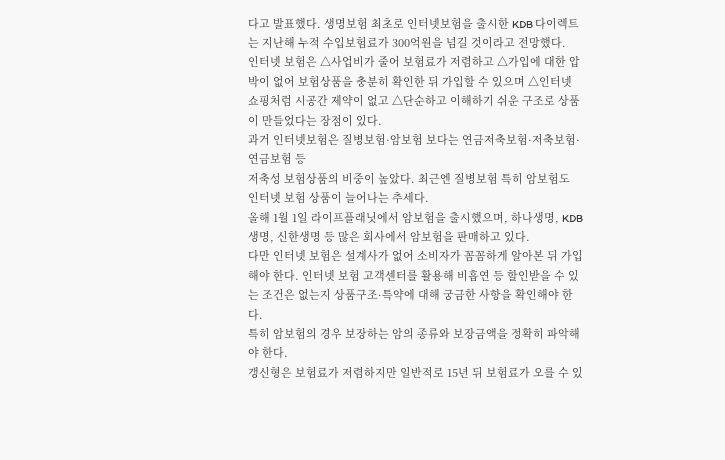다고 발표했다. 생명보험 최초로 인터넷보험을 출시한 KDB 다이렉트는 지난해 누적 수입보험료가 300억원을 넘길 것이라고 전망했다.
인터넷 보험은 △사업비가 줄어 보험료가 저렴하고 △가입에 대한 압박이 없어 보험상품을 충분히 확인한 뒤 가입할 수 있으며 △인터넷 쇼핑처럼 시공간 제약이 없고 △단순하고 이해하기 쉬운 구조로 상품이 만들었다는 장점이 있다.
과거 인터넷보험은 질병보험·암보험 보다는 연금저축보험·저축보험·연금보험 등
저축성 보험상품의 비중이 높았다. 최근엔 질병보험 특히 암보험도 인터넷 보험 상품이 늘어나는 추세다.
올해 1월 1일 라이프플래닛에서 암보험을 출시했으며, 하나생명, KDB생명, 신한생명 등 많은 회사에서 암보험을 판매하고 있다.
다만 인터넷 보험은 설계사가 없어 소비자가 꼼꼼하게 알아본 뒤 가입해야 한다. 인터넷 보험 고객센터를 활용해 비흡연 등 할인받을 수 있는 조건은 없는지 상품구조·특약에 대해 궁금한 사항을 확인해야 한다.
특히 암보험의 경우 보장하는 암의 종류와 보장금액을 정확히 파악해야 한다.
갱신형은 보험료가 저렴하지만 일반적로 15년 뒤 보험료가 오를 수 있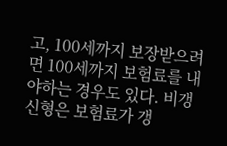고, 100세까지 보장받으려면 100세까지 보험료를 내야하는 경우도 있다. 비갱신형은 보험료가 갱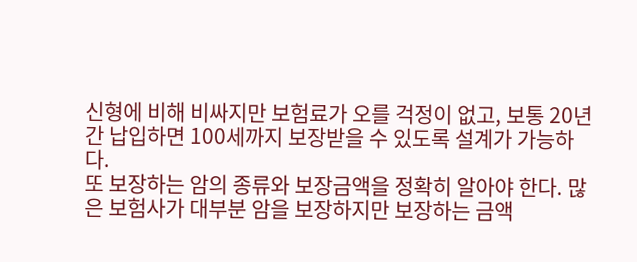신형에 비해 비싸지만 보험료가 오를 걱정이 없고, 보통 20년간 납입하면 100세까지 보장받을 수 있도록 설계가 가능하다.
또 보장하는 암의 종류와 보장금액을 정확히 알아야 한다. 많은 보험사가 대부분 암을 보장하지만 보장하는 금액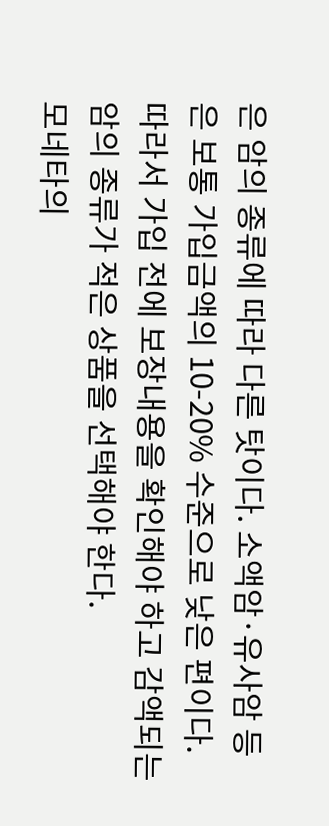은 암의 종류에 따라 다른 탓이다. 소액암·유사암 등은 보통 가입금액의 10-20% 수준으로 낮은 편이다. 따라서 가입 전에 보장내용을 확인해야 하고 감액되는 암의 종류가 적은 상품을 선택해야 한다.
모네타의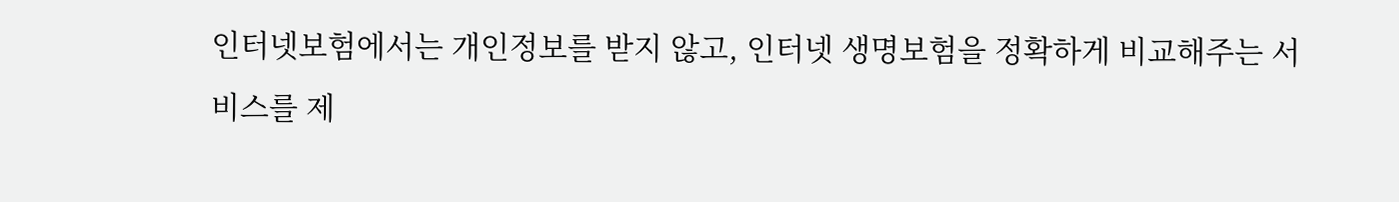인터넷보험에서는 개인정보를 받지 않고, 인터넷 생명보험을 정확하게 비교해주는 서비스를 제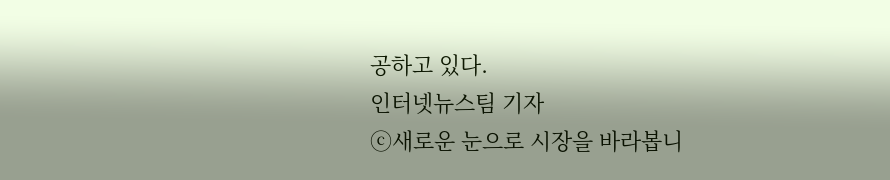공하고 있다.
인터넷뉴스팀 기자
ⓒ새로운 눈으로 시장을 바라봅니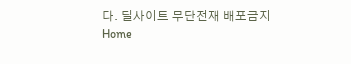다. 딜사이트 무단전재 배포금지
Home